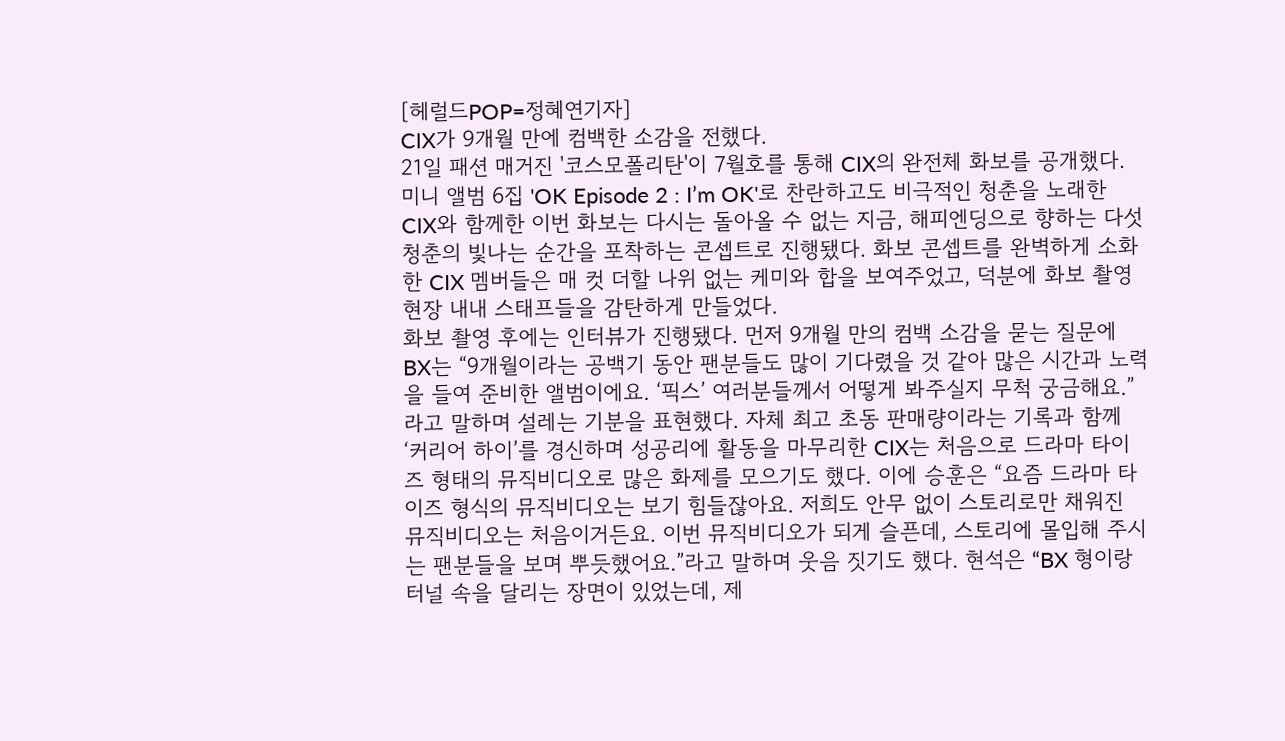[헤럴드POP=정혜연기자]
CIX가 9개월 만에 컴백한 소감을 전했다.
21일 패션 매거진 '코스모폴리탄'이 7월호를 통해 CIX의 완전체 화보를 공개했다.
미니 앨범 6집 'OK Episode 2 : I’m OK'로 찬란하고도 비극적인 청춘을 노래한 CIX와 함께한 이번 화보는 다시는 돌아올 수 없는 지금, 해피엔딩으로 향하는 다섯 청춘의 빛나는 순간을 포착하는 콘셉트로 진행됐다. 화보 콘셉트를 완벽하게 소화한 CIX 멤버들은 매 컷 더할 나위 없는 케미와 합을 보여주었고, 덕분에 화보 촬영 현장 내내 스태프들을 감탄하게 만들었다.
화보 촬영 후에는 인터뷰가 진행됐다. 먼저 9개월 만의 컴백 소감을 묻는 질문에 BX는 “9개월이라는 공백기 동안 팬분들도 많이 기다렸을 것 같아 많은 시간과 노력을 들여 준비한 앨범이에요. ‘픽스’ 여러분들께서 어떻게 봐주실지 무척 궁금해요.”라고 말하며 설레는 기분을 표현했다. 자체 최고 초동 판매량이라는 기록과 함께 ‘커리어 하이’를 경신하며 성공리에 활동을 마무리한 CIX는 처음으로 드라마 타이즈 형태의 뮤직비디오로 많은 화제를 모으기도 했다. 이에 승훈은 “요즘 드라마 타이즈 형식의 뮤직비디오는 보기 힘들잖아요. 저희도 안무 없이 스토리로만 채워진 뮤직비디오는 처음이거든요. 이번 뮤직비디오가 되게 슬픈데, 스토리에 몰입해 주시는 팬분들을 보며 뿌듯했어요.”라고 말하며 웃음 짓기도 했다. 현석은 “BX 형이랑 터널 속을 달리는 장면이 있었는데, 제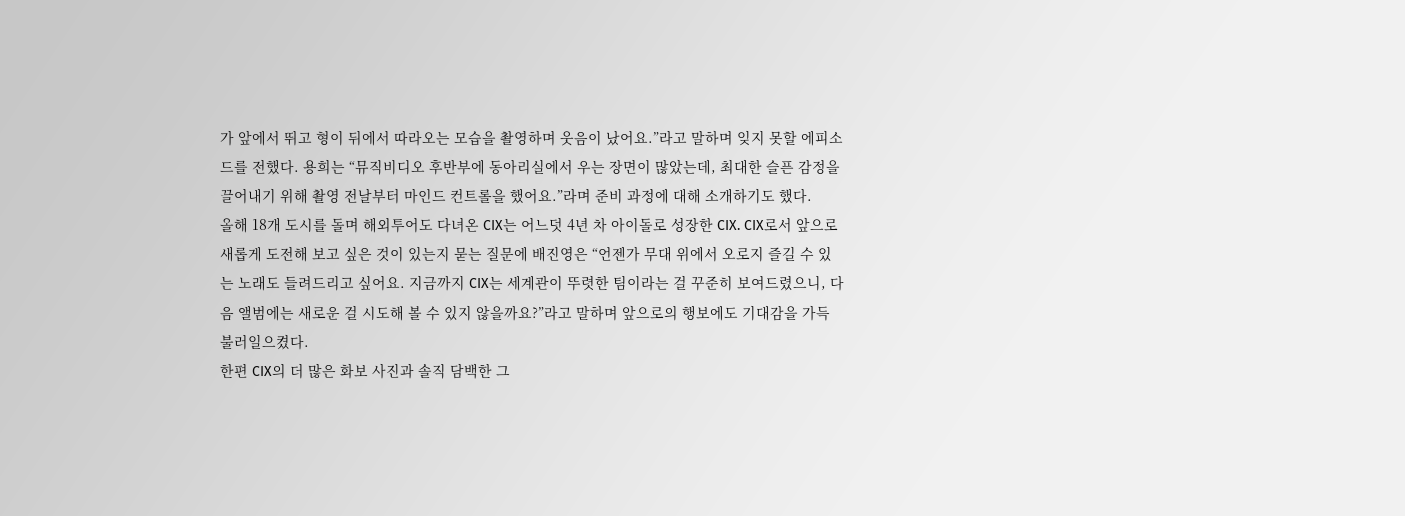가 앞에서 뛰고 형이 뒤에서 따라오는 모습을 촬영하며 웃음이 났어요.”라고 말하며 잊지 못할 에피소드를 전했다. 용희는 “뮤직비디오 후반부에 동아리실에서 우는 장면이 많았는데, 최대한 슬픈 감정을 끌어내기 위해 촬영 전날부터 마인드 컨트롤을 했어요.”라며 준비 과정에 대해 소개하기도 했다.
올해 18개 도시를 돌며 해외투어도 다녀온 CIX는 어느덧 4년 차 아이돌로 성장한 CIX. CIX로서 앞으로 새롭게 도전해 보고 싶은 것이 있는지 묻는 질문에 배진영은 “언젠가 무대 위에서 오로지 즐길 수 있는 노래도 들려드리고 싶어요. 지금까지 CIX는 세계관이 뚜렷한 팀이라는 걸 꾸준히 보여드렸으니, 다음 앨범에는 새로운 걸 시도해 볼 수 있지 않을까요?”라고 말하며 앞으로의 행보에도 기대감을 가득 불러일으켰다.
한편 CIX의 더 많은 화보 사진과 솔직 담백한 그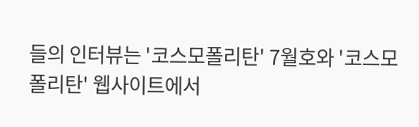들의 인터뷰는 '코스모폴리탄' 7월호와 '코스모폴리탄' 웹사이트에서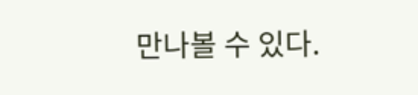만나볼 수 있다.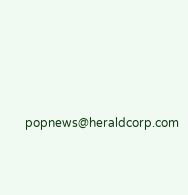popnews@heraldcorp.com